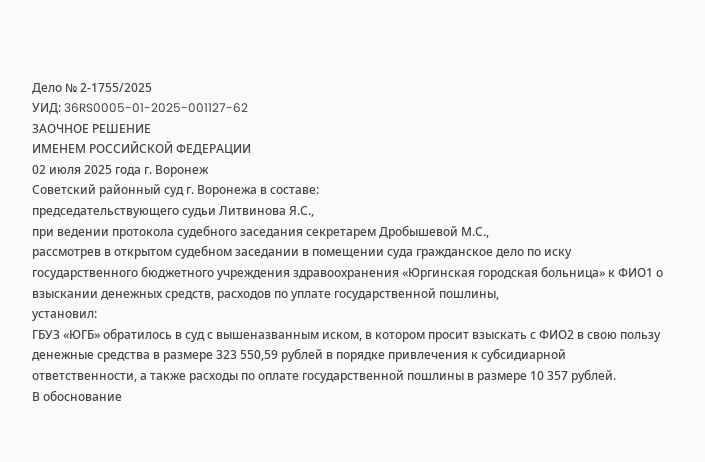Дело № 2-1755/2025
УИД: 36RS0005-01-2025-001127-62
ЗАОЧНОЕ РЕШЕНИЕ
ИМЕНЕМ РОССИЙСКОЙ ФЕДЕРАЦИИ
02 июля 2025 года г. Воронеж
Советский районный суд г. Воронежа в составе:
председательствующего судьи Литвинова Я.С.,
при ведении протокола судебного заседания секретарем Дробышевой М.С.,
рассмотрев в открытом судебном заседании в помещении суда гражданское дело по иску государственного бюджетного учреждения здравоохранения «Юргинская городская больница» к ФИО1 о взыскании денежных средств, расходов по уплате государственной пошлины,
установил:
ГБУЗ «ЮГБ» обратилось в суд с вышеназванным иском, в котором просит взыскать с ФИО2 в свою пользу денежные средства в размере 323 550,59 рублей в порядке привлечения к субсидиарной ответственности, а также расходы по оплате государственной пошлины в размере 10 357 рублей.
В обоснование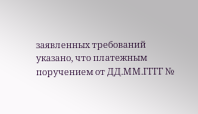заявленных требований указано, что платежным поручением от ДД.ММ.ГГГГ №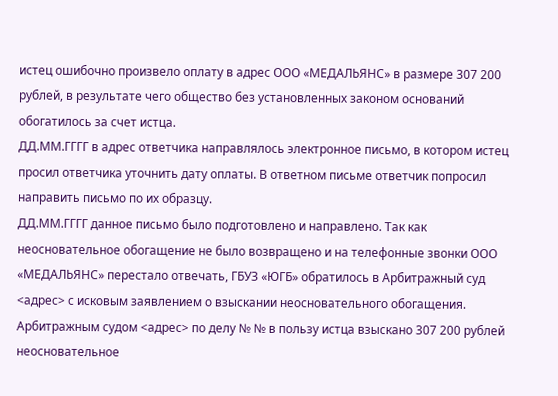истец ошибочно произвело оплату в адрес ООО «МЕДАЛЬЯНС» в размере 307 200 рублей, в результате чего общество без установленных законом оснований обогатилось за счет истца.
ДД.ММ.ГГГГ в адрес ответчика направлялось электронное письмо, в котором истец просил ответчика уточнить дату оплаты. В ответном письме ответчик попросил направить письмо по их образцу.
ДД.ММ.ГГГГ данное письмо было подготовлено и направлено. Так как неосновательное обогащение не было возвращено и на телефонные звонки ООО «МЕДАЛЬЯНС» перестало отвечать, ГБУЗ «ЮГБ» обратилось в Арбитражный суд <адрес> с исковым заявлением о взыскании неосновательного обогащения.
Арбитражным судом <адрес> по делу № № в пользу истца взыскано 307 200 рублей неосновательное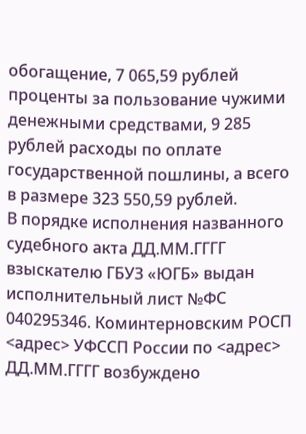обогащение, 7 065,59 рублей проценты за пользование чужими денежными средствами, 9 285 рублей расходы по оплате государственной пошлины, а всего в размере 323 550,59 рублей.
В порядке исполнения названного судебного акта ДД.ММ.ГГГГ взыскателю ГБУЗ «ЮГБ» выдан исполнительный лист №ФС 040295346. Коминтерновским РОСП <адрес> УФССП России по <адрес> ДД.ММ.ГГГГ возбуждено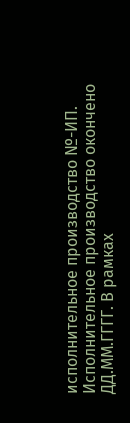исполнительное производство №-ИП. Исполнительное производство окончено ДД.ММ.ГГГГ. В рамках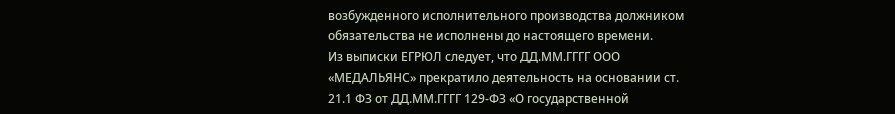возбужденного исполнительного производства должником обязательства не исполнены до настоящего времени.
Из выписки ЕГРЮЛ следует, что ДД.ММ.ГГГГ ООО «МЕДАЛЬЯНС» прекратило деятельность на основании ст. 21.1 ФЗ от ДД.ММ.ГГГГ 129-ФЗ «О государственной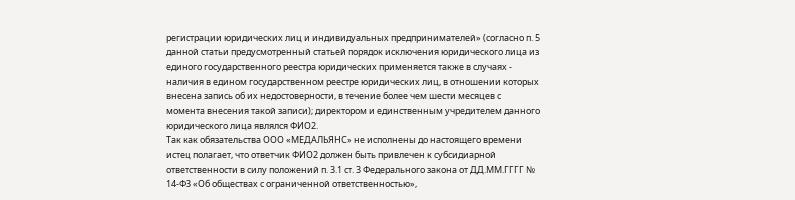регистрации юридических лиц и индивидуальных предпринимателей» (согласно п. 5 данной статьи предусмотренный статьей порядок исключения юридического лица из единого государственного реестра юридических применяется также в случаях - наличия в едином государственном реестре юридических лиц, в отношении которых внесена запись об их недостоверности, в течение более чем шести месяцев с момента внесения такой записи); директором и единственным учредителем данного юридического лица являлся ФИО2.
Так как обязательства ООО «МЕДАЛЬЯНС» не исполнены до настоящего времени истец полагает, что ответчик ФИО2 должен быть привлечен к субсидиарной ответственности в силу положений п. 3.1 ст. 3 Федерального закона от ДД.ММ.ГГГГ № 14-ФЗ «Об обществах с ограниченной ответственностью»,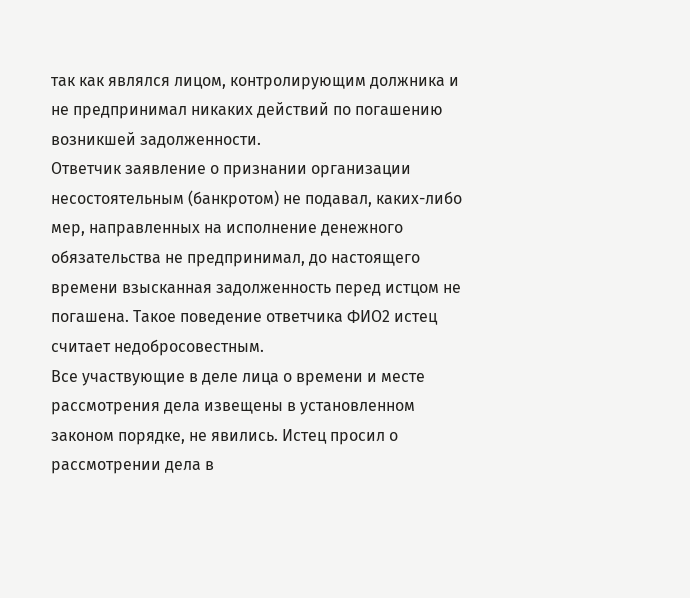так как являлся лицом, контролирующим должника и не предпринимал никаких действий по погашению возникшей задолженности.
Ответчик заявление о признании организации несостоятельным (банкротом) не подавал, каких-либо мер, направленных на исполнение денежного обязательства не предпринимал, до настоящего времени взысканная задолженность перед истцом не погашена. Такое поведение ответчика ФИО2 истец считает недобросовестным.
Все участвующие в деле лица о времени и месте рассмотрения дела извещены в установленном законом порядке, не явились. Истец просил о рассмотрении дела в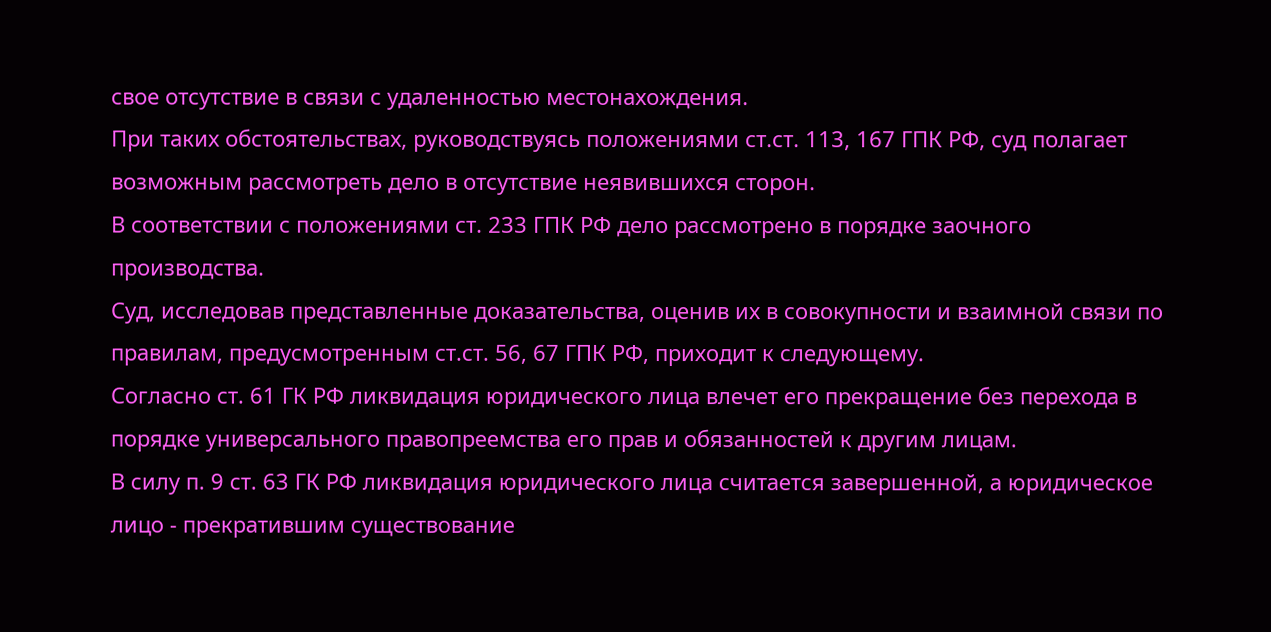свое отсутствие в связи с удаленностью местонахождения.
При таких обстоятельствах, руководствуясь положениями ст.ст. 113, 167 ГПК РФ, суд полагает возможным рассмотреть дело в отсутствие неявившихся сторон.
В соответствии с положениями ст. 233 ГПК РФ дело рассмотрено в порядке заочного производства.
Суд, исследовав представленные доказательства, оценив их в совокупности и взаимной связи по правилам, предусмотренным ст.ст. 56, 67 ГПК РФ, приходит к следующему.
Согласно ст. 61 ГК РФ ликвидация юридического лица влечет его прекращение без перехода в порядке универсального правопреемства его прав и обязанностей к другим лицам.
В силу п. 9 ст. 63 ГК РФ ликвидация юридического лица считается завершенной, а юридическое лицо - прекратившим существование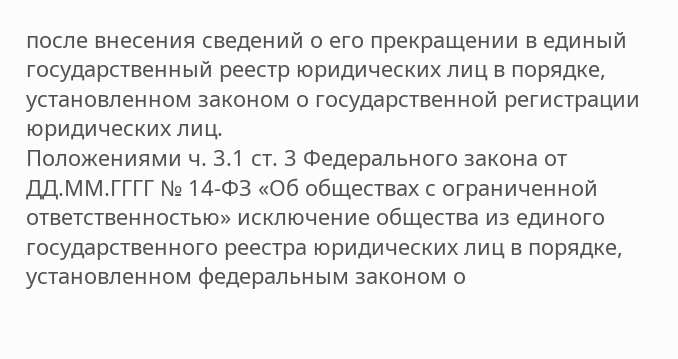после внесения сведений о его прекращении в единый государственный реестр юридических лиц в порядке, установленном законом о государственной регистрации юридических лиц.
Положениями ч. 3.1 ст. 3 Федерального закона от ДД.ММ.ГГГГ № 14-ФЗ «Об обществах с ограниченной ответственностью» исключение общества из единого государственного реестра юридических лиц в порядке, установленном федеральным законом о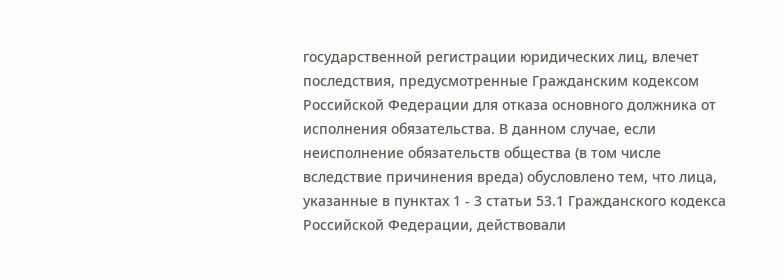государственной регистрации юридических лиц, влечет последствия, предусмотренные Гражданским кодексом Российской Федерации для отказа основного должника от исполнения обязательства. В данном случае, если неисполнение обязательств общества (в том числе вследствие причинения вреда) обусловлено тем, что лица, указанные в пунктах 1 - 3 статьи 53.1 Гражданского кодекса Российской Федерации, действовали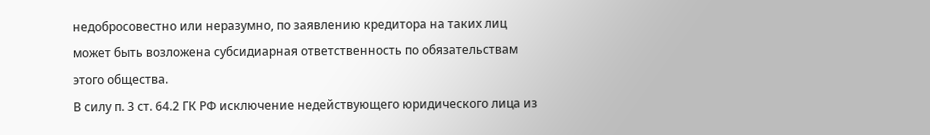недобросовестно или неразумно, по заявлению кредитора на таких лиц может быть возложена субсидиарная ответственность по обязательствам этого общества.
В силу п. 3 ст. 64.2 ГК РФ исключение недействующего юридического лица из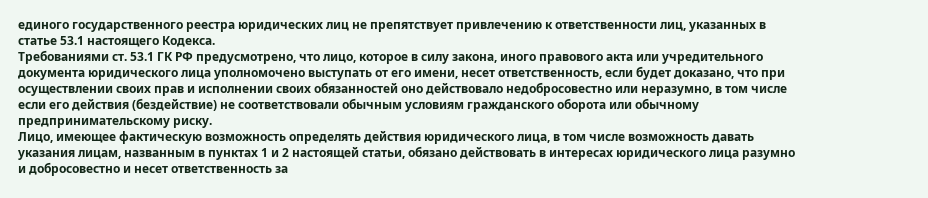единого государственного реестра юридических лиц не препятствует привлечению к ответственности лиц, указанных в статье 53.1 настоящего Кодекса.
Требованиями ст. 53.1 ГК РФ предусмотрено, что лицо, которое в силу закона, иного правового акта или учредительного документа юридического лица уполномочено выступать от его имени, несет ответственность, если будет доказано, что при осуществлении своих прав и исполнении своих обязанностей оно действовало недобросовестно или неразумно, в том числе если его действия (бездействие) не соответствовали обычным условиям гражданского оборота или обычному предпринимательскому риску.
Лицо, имеющее фактическую возможность определять действия юридического лица, в том числе возможность давать указания лицам, названным в пунктах 1 и 2 настоящей статьи, обязано действовать в интересах юридического лица разумно и добросовестно и несет ответственность за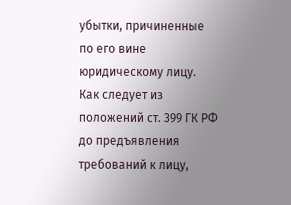убытки, причиненные по его вине юридическому лицу.
Как следует из положений ст. 399 ГК РФ до предъявления требований к лицу,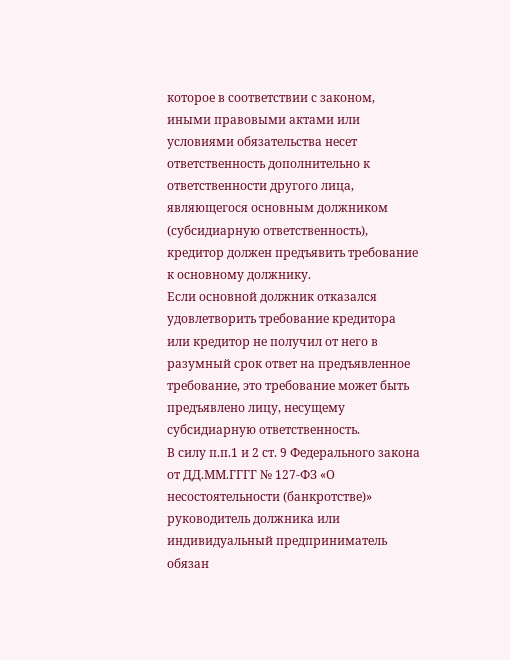которое в соответствии с законом, иными правовыми актами или условиями обязательства несет ответственность дополнительно к ответственности другого лица, являющегося основным должником (субсидиарную ответственность), кредитор должен предъявить требование к основному должнику.
Если основной должник отказался удовлетворить требование кредитора или кредитор не получил от него в разумный срок ответ на предъявленное требование, это требование может быть предъявлено лицу, несущему субсидиарную ответственность.
В силу п.п.1 и 2 ст. 9 Федерального закона от ДД.ММ.ГГГГ № 127-ФЗ «О несостоятельности (банкротстве)» руководитель должника или индивидуальный предприниматель обязан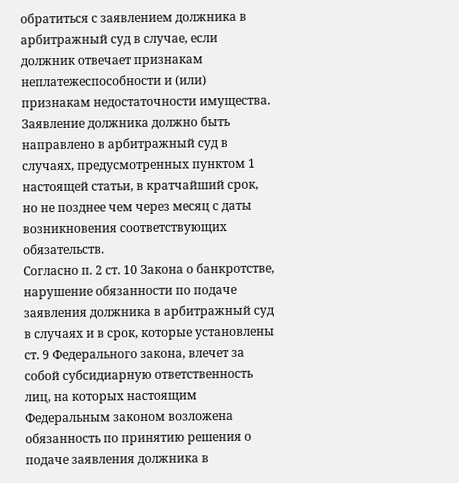обратиться с заявлением должника в арбитражный суд в случае, если должник отвечает признакам неплатежеспособности и (или) признакам недостаточности имущества. Заявление должника должно быть направлено в арбитражный суд в случаях, предусмотренных пунктом 1 настоящей статьи, в кратчайший срок, но не позднее чем через месяц с даты возникновения соответствующих обязательств.
Согласно п. 2 ст. 10 Закона о банкротстве, нарушение обязанности по подаче заявления должника в арбитражный суд в случаях и в срок, которые установлены ст. 9 Федерального закона, влечет за собой субсидиарную ответственность лиц, на которых настоящим Федеральным законом возложена обязанность по принятию решения о подаче заявления должника в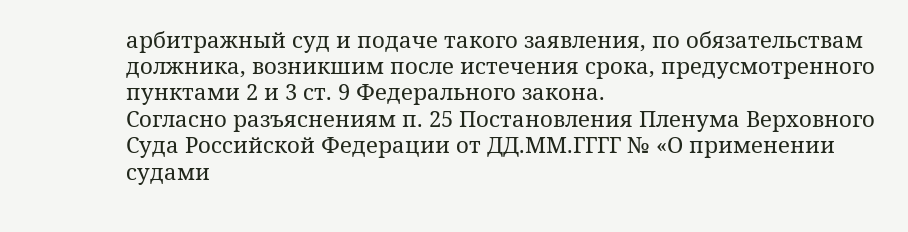арбитражный суд и подаче такого заявления, по обязательствам должника, возникшим после истечения срока, предусмотренного пунктами 2 и 3 ст. 9 Федерального закона.
Согласно разъяснениям п. 25 Постановления Пленума Верховного Суда Российской Федерации от ДД.ММ.ГГГГ № «О применении судами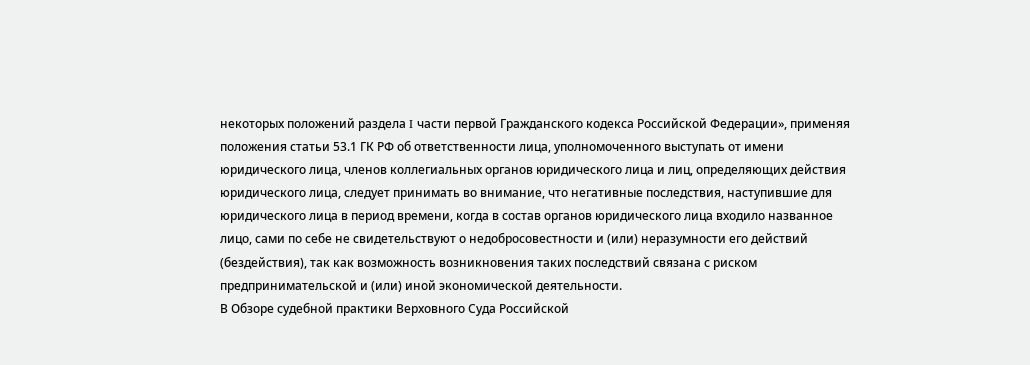некоторых положений раздела I части первой Гражданского кодекса Российской Федерации», применяя положения статьи 53.1 ГК РФ об ответственности лица, уполномоченного выступать от имени юридического лица, членов коллегиальных органов юридического лица и лиц, определяющих действия юридического лица, следует принимать во внимание, что негативные последствия, наступившие для юридического лица в период времени, когда в состав органов юридического лица входило названное лицо, сами по себе не свидетельствуют о недобросовестности и (или) неразумности его действий (бездействия), так как возможность возникновения таких последствий связана с риском предпринимательской и (или) иной экономической деятельности.
В Обзоре судебной практики Верховного Суда Российской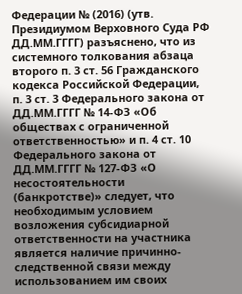Федерации № (2016) (утв. Президиумом Верховного Суда РФ ДД.ММ.ГГГГ) разъяснено, что из системного толкования абзаца второго п. 3 ст. 56 Гражданского кодекса Российской Федерации, п. 3 ст. 3 Федерального закона от ДД.ММ.ГГГГ № 14-ФЗ «Об обществах с ограниченной ответственностью» и п. 4 ст. 10 Федерального закона от ДД.ММ.ГГГГ № 127-ФЗ «О несостоятельности (банкротстве)» следует, что необходимым условием возложения субсидиарной ответственности на участника является наличие причинно-следственной связи между использованием им своих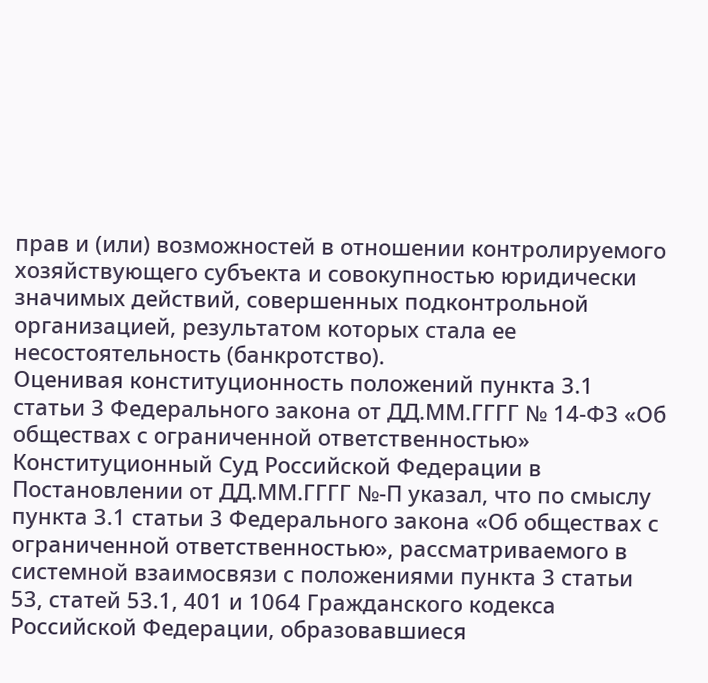прав и (или) возможностей в отношении контролируемого хозяйствующего субъекта и совокупностью юридически значимых действий, совершенных подконтрольной организацией, результатом которых стала ее несостоятельность (банкротство).
Оценивая конституционность положений пункта 3.1 статьи 3 Федерального закона от ДД.ММ.ГГГГ № 14-ФЗ «Об обществах с ограниченной ответственностью» Конституционный Суд Российской Федерации в Постановлении от ДД.ММ.ГГГГ №-П указал, что по смыслу пункта 3.1 статьи 3 Федерального закона «Об обществах с ограниченной ответственностью», рассматриваемого в системной взаимосвязи с положениями пункта 3 статьи 53, статей 53.1, 401 и 1064 Гражданского кодекса Российской Федерации, образовавшиеся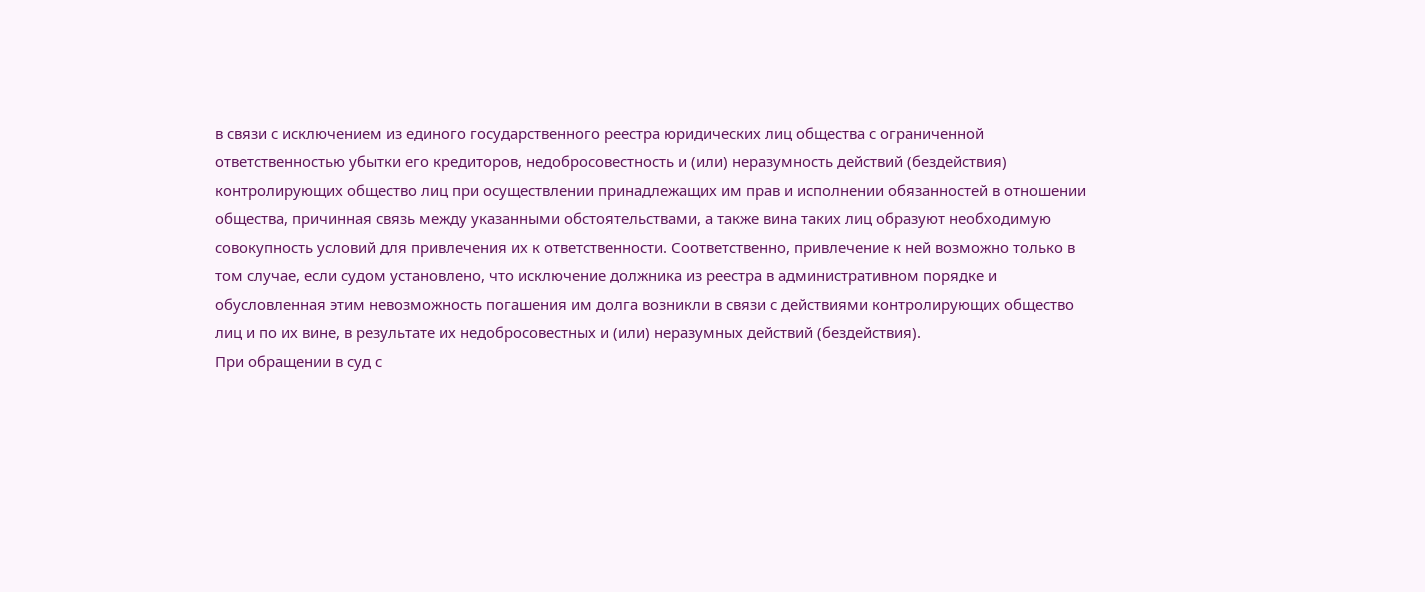в связи с исключением из единого государственного реестра юридических лиц общества с ограниченной ответственностью убытки его кредиторов, недобросовестность и (или) неразумность действий (бездействия) контролирующих общество лиц при осуществлении принадлежащих им прав и исполнении обязанностей в отношении общества, причинная связь между указанными обстоятельствами, а также вина таких лиц образуют необходимую совокупность условий для привлечения их к ответственности. Соответственно, привлечение к ней возможно только в том случае, если судом установлено, что исключение должника из реестра в административном порядке и обусловленная этим невозможность погашения им долга возникли в связи с действиями контролирующих общество лиц и по их вине, в результате их недобросовестных и (или) неразумных действий (бездействия).
При обращении в суд с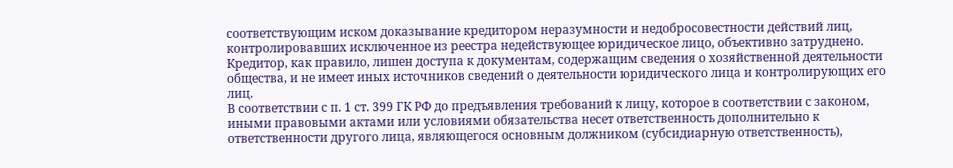соответствующим иском доказывание кредитором неразумности и недобросовестности действий лиц, контролировавших исключенное из реестра недействующее юридическое лицо, объективно затруднено. Кредитор, как правило, лишен доступа к документам, содержащим сведения о хозяйственной деятельности общества, и не имеет иных источников сведений о деятельности юридического лица и контролирующих его лиц.
В соответствии с п. 1 ст. 399 ГК РФ до предъявления требований к лицу, которое в соответствии с законом, иными правовыми актами или условиями обязательства несет ответственность дополнительно к ответственности другого лица, являющегося основным должником (субсидиарную ответственность),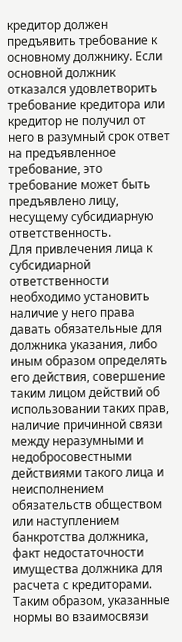кредитор должен предъявить требование к основному должнику. Если основной должник отказался удовлетворить требование кредитора или кредитор не получил от него в разумный срок ответ на предъявленное требование, это требование может быть предъявлено лицу, несущему субсидиарную ответственность.
Для привлечения лица к субсидиарной ответственности необходимо установить наличие у него права давать обязательные для должника указания, либо иным образом определять его действия, совершение таким лицом действий об использовании таких прав, наличие причинной связи между неразумными и недобросовестными действиями такого лица и неисполнением обязательств обществом или наступлением банкротства должника, факт недостаточности имущества должника для расчета с кредиторами.
Таким образом, указанные нормы во взаимосвязи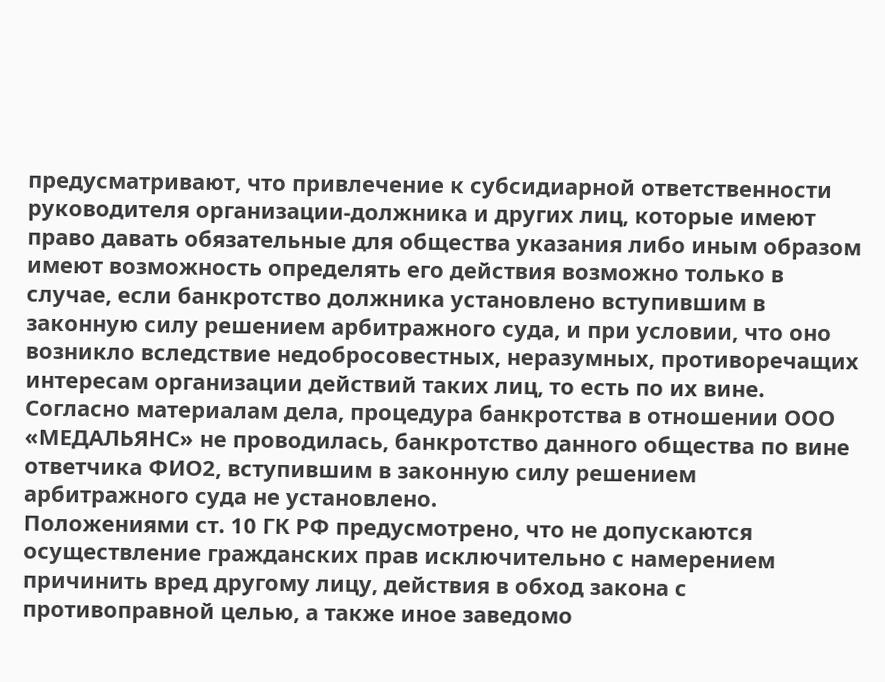предусматривают, что привлечение к субсидиарной ответственности руководителя организации-должника и других лиц, которые имеют право давать обязательные для общества указания либо иным образом имеют возможность определять его действия возможно только в случае, если банкротство должника установлено вступившим в законную силу решением арбитражного суда, и при условии, что оно возникло вследствие недобросовестных, неразумных, противоречащих интересам организации действий таких лиц, то есть по их вине.
Согласно материалам дела, процедура банкротства в отношении ООО «МЕДАЛЬЯНС» не проводилась, банкротство данного общества по вине ответчика ФИО2, вступившим в законную силу решением арбитражного суда не установлено.
Положениями ст. 10 ГК РФ предусмотрено, что не допускаются осуществление гражданских прав исключительно с намерением причинить вред другому лицу, действия в обход закона с противоправной целью, а также иное заведомо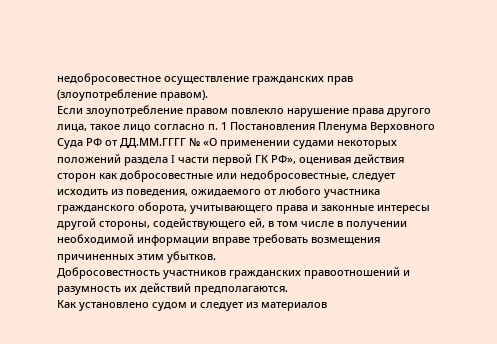недобросовестное осуществление гражданских прав (злоупотребление правом).
Если злоупотребление правом повлекло нарушение права другого лица, такое лицо согласно п. 1 Постановления Пленума Верховного Суда РФ от ДД.ММ.ГГГГ № «О применении судами некоторых положений раздела I части первой ГК РФ», оценивая действия сторон как добросовестные или недобросовестные, следует исходить из поведения, ожидаемого от любого участника гражданского оборота, учитывающего права и законные интересы другой стороны, содействующего ей, в том числе в получении необходимой информации вправе требовать возмещения причиненных этим убытков.
Добросовестность участников гражданских правоотношений и разумность их действий предполагаются.
Как установлено судом и следует из материалов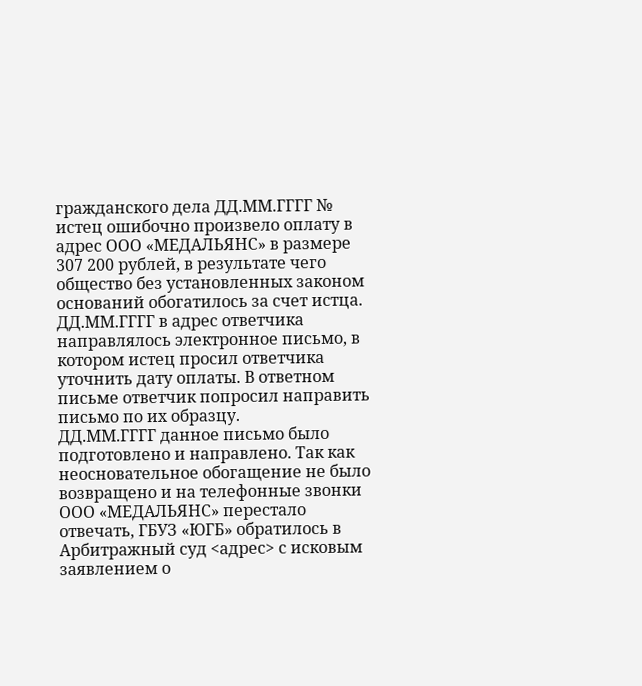гражданского дела ДД.ММ.ГГГГ № истец ошибочно произвело оплату в адрес ООО «МЕДАЛЬЯНС» в размере 307 200 рублей, в результате чего общество без установленных законом оснований обогатилось за счет истца.
ДД.ММ.ГГГГ в адрес ответчика направлялось электронное письмо, в котором истец просил ответчика уточнить дату оплаты. В ответном письме ответчик попросил направить письмо по их образцу.
ДД.ММ.ГГГГ данное письмо было подготовлено и направлено. Так как неосновательное обогащение не было возвращено и на телефонные звонки ООО «МЕДАЛЬЯНС» перестало отвечать, ГБУЗ «ЮГБ» обратилось в Арбитражный суд <адрес> с исковым заявлением о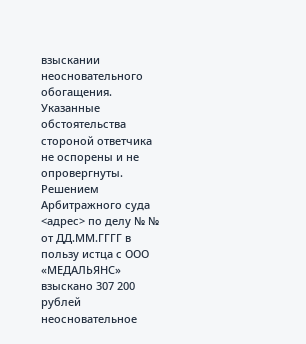взыскании неосновательного обогащения.
Указанные обстоятельства стороной ответчика не оспорены и не опровергнуты.
Решением Арбитражного суда <адрес> по делу № № от ДД.ММ.ГГГГ в пользу истца с ООО «МЕДАЛЬЯНС» взыскано 307 200 рублей неосновательное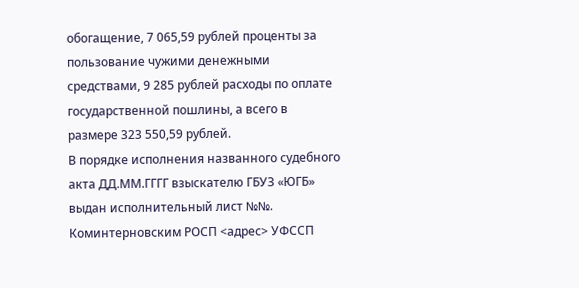обогащение, 7 065,59 рублей проценты за пользование чужими денежными средствами, 9 285 рублей расходы по оплате государственной пошлины, а всего в размере 323 550,59 рублей.
В порядке исполнения названного судебного акта ДД.ММ.ГГГГ взыскателю ГБУЗ «ЮГБ» выдан исполнительный лист №№.
Коминтерновским РОСП <адрес> УФССП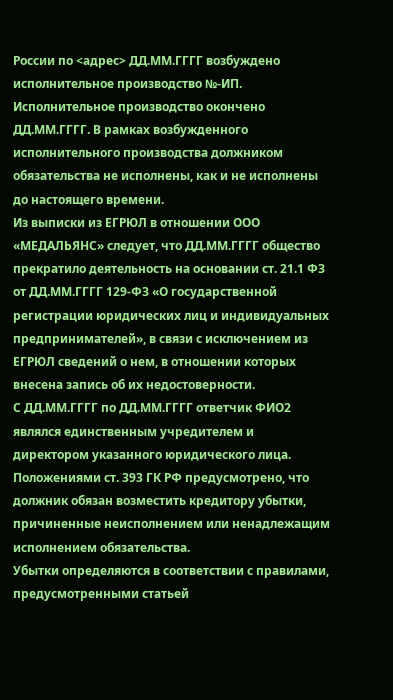России по <адрес> ДД.ММ.ГГГГ возбуждено исполнительное производство №-ИП. Исполнительное производство окончено ДД.ММ.ГГГГ. В рамках возбужденного исполнительного производства должником обязательства не исполнены, как и не исполнены до настоящего времени.
Из выписки из ЕГРЮЛ в отношении ООО «МЕДАЛЬЯНС» следует, что ДД.ММ.ГГГГ общество прекратило деятельность на основании ст. 21.1 ФЗ от ДД.ММ.ГГГГ 129-ФЗ «О государственной регистрации юридических лиц и индивидуальных предпринимателей», в связи с исключением из ЕГРЮЛ сведений о нем, в отношении которых внесена запись об их недостоверности.
С ДД.ММ.ГГГГ по ДД.ММ.ГГГГ ответчик ФИО2 являлся единственным учредителем и директором указанного юридического лица.
Положениями ст. 393 ГК РФ предусмотрено, что должник обязан возместить кредитору убытки, причиненные неисполнением или ненадлежащим исполнением обязательства.
Убытки определяются в соответствии с правилами, предусмотренными статьей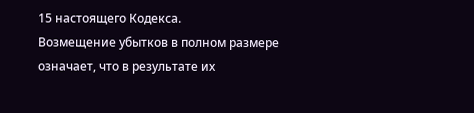15 настоящего Кодекса.
Возмещение убытков в полном размере означает, что в результате их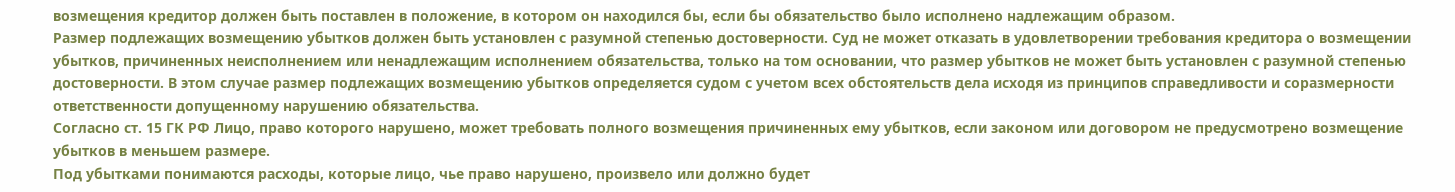возмещения кредитор должен быть поставлен в положение, в котором он находился бы, если бы обязательство было исполнено надлежащим образом.
Размер подлежащих возмещению убытков должен быть установлен с разумной степенью достоверности. Суд не может отказать в удовлетворении требования кредитора о возмещении убытков, причиненных неисполнением или ненадлежащим исполнением обязательства, только на том основании, что размер убытков не может быть установлен с разумной степенью достоверности. В этом случае размер подлежащих возмещению убытков определяется судом с учетом всех обстоятельств дела исходя из принципов справедливости и соразмерности ответственности допущенному нарушению обязательства.
Согласно ст. 15 ГК РФ Лицо, право которого нарушено, может требовать полного возмещения причиненных ему убытков, если законом или договором не предусмотрено возмещение убытков в меньшем размере.
Под убытками понимаются расходы, которые лицо, чье право нарушено, произвело или должно будет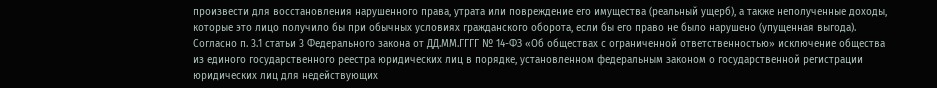произвести для восстановления нарушенного права, утрата или повреждение его имущества (реальный ущерб), а также неполученные доходы, которые это лицо получило бы при обычных условиях гражданского оборота, если бы его право не было нарушено (упущенная выгода).
Согласно п. 3.1 статьи 3 Федерального закона от ДД.ММ.ГГГГ № 14-ФЗ «Об обществах с ограниченной ответственностью» исключение общества из единого государственного реестра юридических лиц в порядке, установленном федеральным законом о государственной регистрации юридических лиц для недействующих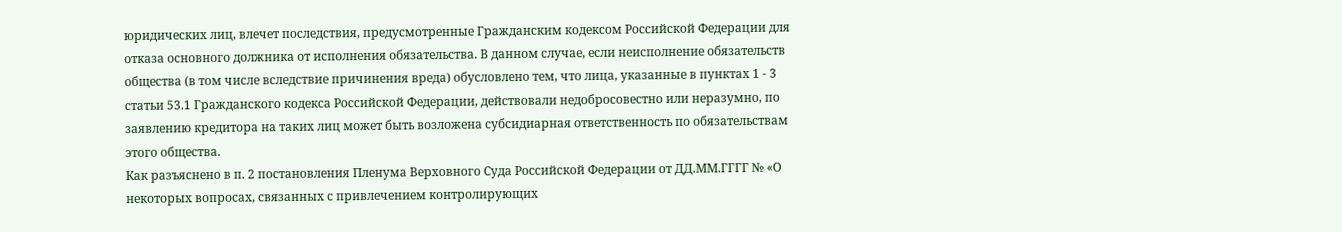юридических лиц, влечет последствия, предусмотренные Гражданским кодексом Российской Федерации для отказа основного должника от исполнения обязательства. В данном случае, если неисполнение обязательств общества (в том числе вследствие причинения вреда) обусловлено тем, что лица, указанные в пунктах 1 - 3 статьи 53.1 Гражданского кодекса Российской Федерации, действовали недобросовестно или неразумно, по заявлению кредитора на таких лиц может быть возложена субсидиарная ответственность по обязательствам этого общества.
Как разъяснено в п. 2 постановления Пленума Верховного Суда Российской Федерации от ДД.ММ.ГГГГ № «О некоторых вопросах, связанных с привлечением контролирующих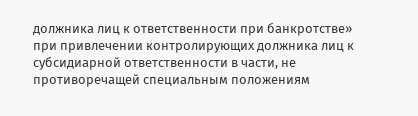должника лиц к ответственности при банкротстве» при привлечении контролирующих должника лиц к субсидиарной ответственности в части, не противоречащей специальным положениям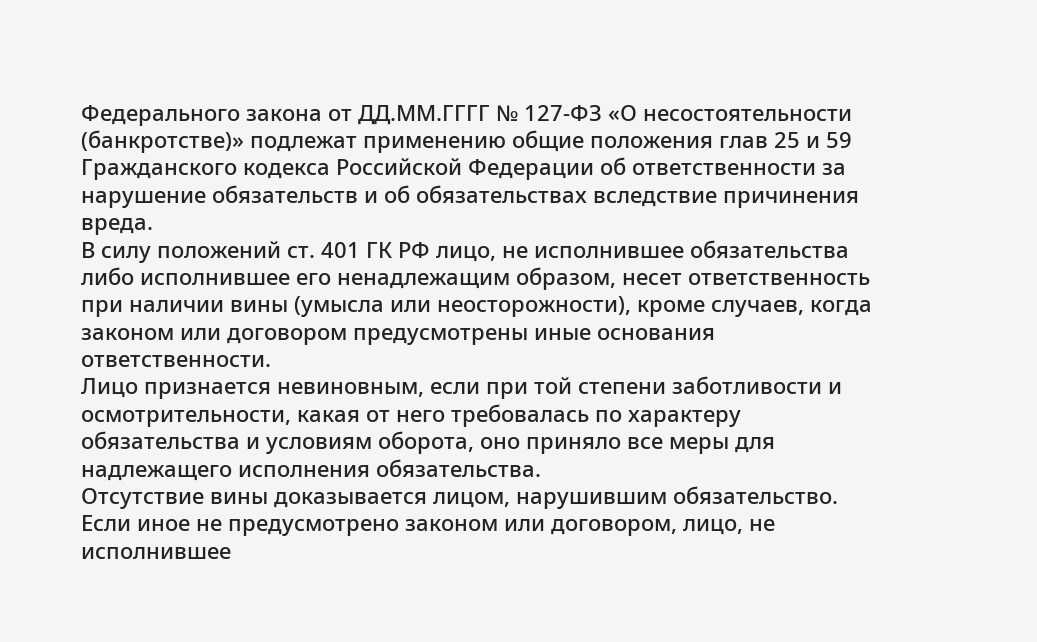Федерального закона от ДД.ММ.ГГГГ № 127-ФЗ «О несостоятельности (банкротстве)» подлежат применению общие положения глав 25 и 59 Гражданского кодекса Российской Федерации об ответственности за нарушение обязательств и об обязательствах вследствие причинения вреда.
В силу положений ст. 401 ГК РФ лицо, не исполнившее обязательства либо исполнившее его ненадлежащим образом, несет ответственность при наличии вины (умысла или неосторожности), кроме случаев, когда законом или договором предусмотрены иные основания ответственности.
Лицо признается невиновным, если при той степени заботливости и осмотрительности, какая от него требовалась по характеру обязательства и условиям оборота, оно приняло все меры для надлежащего исполнения обязательства.
Отсутствие вины доказывается лицом, нарушившим обязательство.
Если иное не предусмотрено законом или договором, лицо, не исполнившее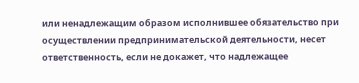или ненадлежащим образом исполнившее обязательство при осуществлении предпринимательской деятельности, несет ответственность, если не докажет, что надлежащее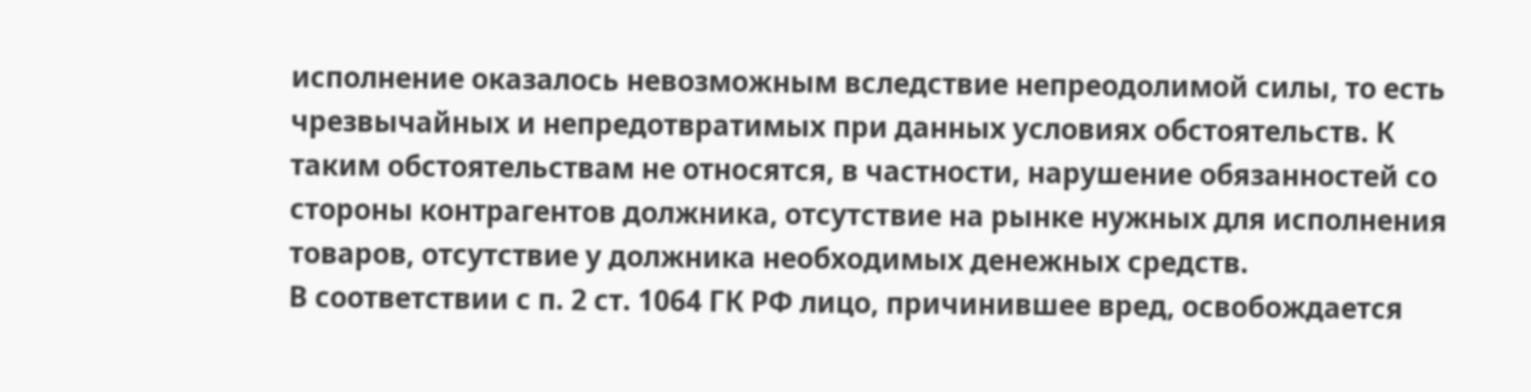исполнение оказалось невозможным вследствие непреодолимой силы, то есть чрезвычайных и непредотвратимых при данных условиях обстоятельств. К таким обстоятельствам не относятся, в частности, нарушение обязанностей со стороны контрагентов должника, отсутствие на рынке нужных для исполнения товаров, отсутствие у должника необходимых денежных средств.
В соответствии с п. 2 ст. 1064 ГК РФ лицо, причинившее вред, освобождается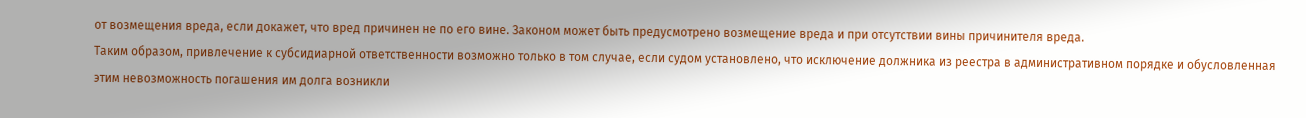от возмещения вреда, если докажет, что вред причинен не по его вине. Законом может быть предусмотрено возмещение вреда и при отсутствии вины причинителя вреда.
Таким образом, привлечение к субсидиарной ответственности возможно только в том случае, если судом установлено, что исключение должника из реестра в административном порядке и обусловленная этим невозможность погашения им долга возникли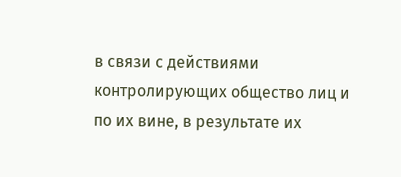в связи с действиями контролирующих общество лиц и по их вине, в результате их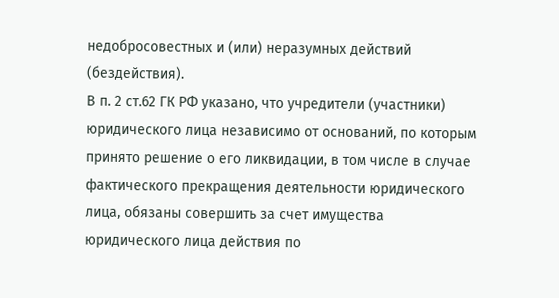недобросовестных и (или) неразумных действий (бездействия).
В п. 2 ст.62 ГК РФ указано, что учредители (участники) юридического лица независимо от оснований, по которым принято решение о его ликвидации, в том числе в случае фактического прекращения деятельности юридического лица, обязаны совершить за счет имущества юридического лица действия по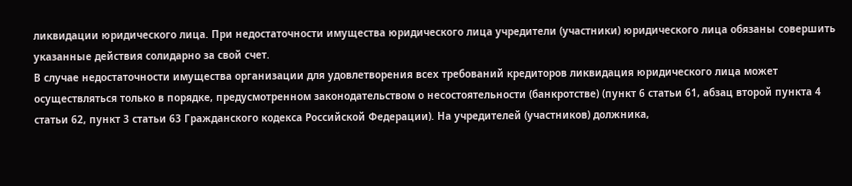ликвидации юридического лица. При недостаточности имущества юридического лица учредители (участники) юридического лица обязаны совершить указанные действия солидарно за свой счет.
В случае недостаточности имущества организации для удовлетворения всех требований кредиторов ликвидация юридического лица может осуществляться только в порядке, предусмотренном законодательством о несостоятельности (банкротстве) (пункт 6 статьи 61, абзац второй пункта 4 статьи 62, пункт 3 статьи 63 Гражданского кодекса Российской Федерации). На учредителей (участников) должника,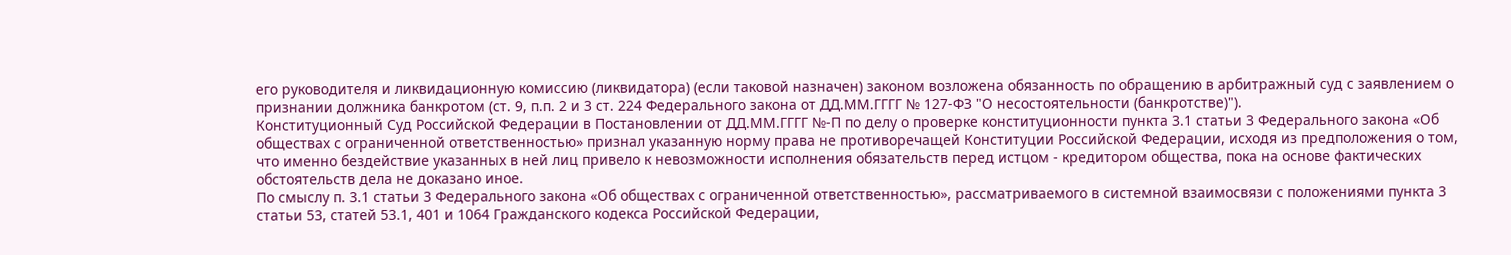его руководителя и ликвидационную комиссию (ликвидатора) (если таковой назначен) законом возложена обязанность по обращению в арбитражный суд с заявлением о признании должника банкротом (ст. 9, п.п. 2 и 3 ст. 224 Федерального закона от ДД.ММ.ГГГГ № 127-ФЗ "О несостоятельности (банкротстве)").
Конституционный Суд Российской Федерации в Постановлении от ДД.ММ.ГГГГ №-П по делу о проверке конституционности пункта 3.1 статьи 3 Федерального закона «Об обществах с ограниченной ответственностью» признал указанную норму права не противоречащей Конституции Российской Федерации, исходя из предположения о том, что именно бездействие указанных в ней лиц привело к невозможности исполнения обязательств перед истцом - кредитором общества, пока на основе фактических обстоятельств дела не доказано иное.
По смыслу п. 3.1 статьи 3 Федерального закона «Об обществах с ограниченной ответственностью», рассматриваемого в системной взаимосвязи с положениями пункта 3 статьи 53, статей 53.1, 401 и 1064 Гражданского кодекса Российской Федерации,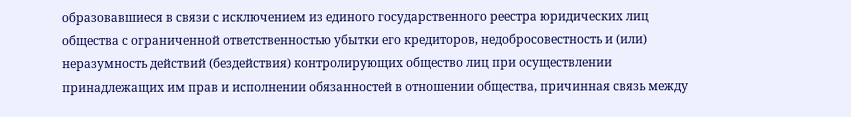образовавшиеся в связи с исключением из единого государственного реестра юридических лиц общества с ограниченной ответственностью убытки его кредиторов, недобросовестность и (или) неразумность действий (бездействия) контролирующих общество лиц при осуществлении принадлежащих им прав и исполнении обязанностей в отношении общества, причинная связь между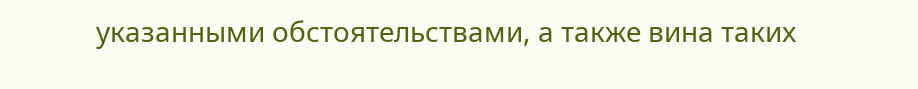указанными обстоятельствами, а также вина таких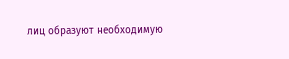лиц образуют необходимую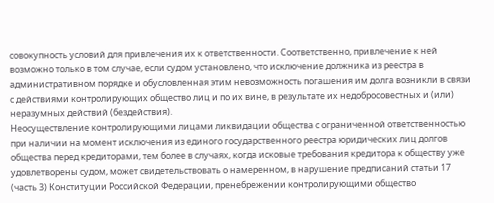совокупность условий для привлечения их к ответственности. Соответственно, привлечение к ней возможно только в том случае, если судом установлено, что исключение должника из реестра в административном порядке и обусловленная этим невозможность погашения им долга возникли в связи с действиями контролирующих общество лиц и по их вине, в результате их недобросовестных и (или) неразумных действий (бездействия).
Неосуществление контролирующими лицами ликвидации общества с ограниченной ответственностью при наличии на момент исключения из единого государственного реестра юридических лиц долгов общества перед кредиторами, тем более в случаях, когда исковые требования кредитора к обществу уже удовлетворены судом, может свидетельствовать о намеренном, в нарушение предписаний статьи 17 (часть 3) Конституции Российской Федерации, пренебрежении контролирующими общество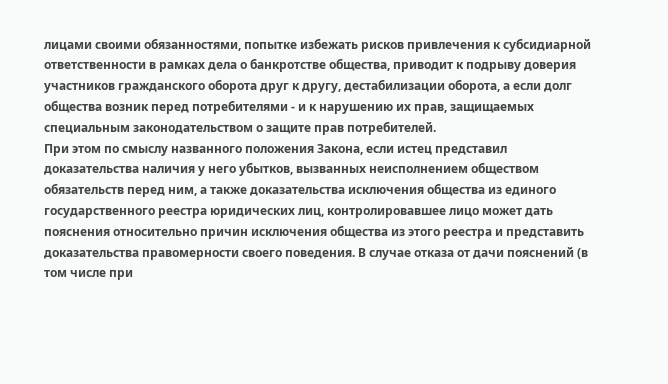лицами своими обязанностями, попытке избежать рисков привлечения к субсидиарной ответственности в рамках дела о банкротстве общества, приводит к подрыву доверия участников гражданского оборота друг к другу, дестабилизации оборота, а если долг общества возник перед потребителями - и к нарушению их прав, защищаемых специальным законодательством о защите прав потребителей.
При этом по смыслу названного положения Закона, если истец представил доказательства наличия у него убытков, вызванных неисполнением обществом обязательств перед ним, а также доказательства исключения общества из единого государственного реестра юридических лиц, контролировавшее лицо может дать пояснения относительно причин исключения общества из этого реестра и представить доказательства правомерности своего поведения. В случае отказа от дачи пояснений (в том числе при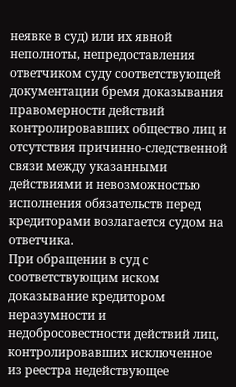неявке в суд) или их явной неполноты, непредоставления ответчиком суду соответствующей документации бремя доказывания правомерности действий контролировавших общество лиц и отсутствия причинно-следственной связи между указанными действиями и невозможностью исполнения обязательств перед кредиторами возлагается судом на ответчика.
При обращении в суд с соответствующим иском доказывание кредитором неразумности и недобросовестности действий лиц, контролировавших исключенное из реестра недействующее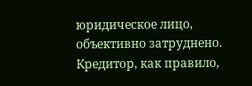юридическое лицо, объективно затруднено. Кредитор, как правило,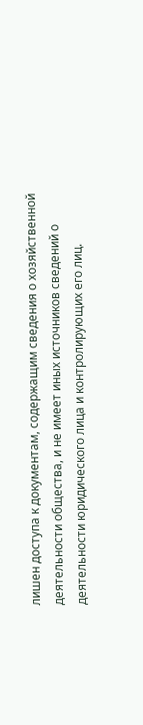лишен доступа к документам, содержащим сведения о хозяйственной деятельности общества, и не имеет иных источников сведений о деятельности юридического лица и контролирующих его лиц.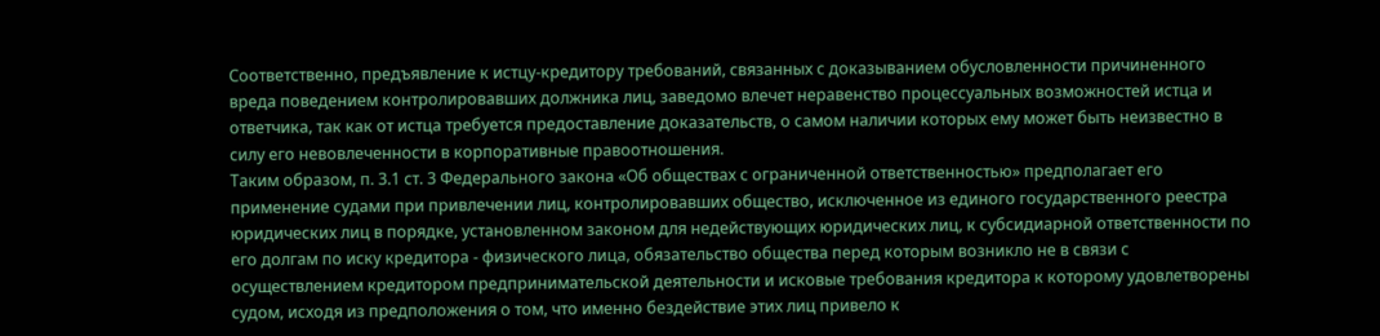Соответственно, предъявление к истцу-кредитору требований, связанных с доказыванием обусловленности причиненного вреда поведением контролировавших должника лиц, заведомо влечет неравенство процессуальных возможностей истца и ответчика, так как от истца требуется предоставление доказательств, о самом наличии которых ему может быть неизвестно в силу его невовлеченности в корпоративные правоотношения.
Таким образом, п. 3.1 ст. 3 Федерального закона «Об обществах с ограниченной ответственностью» предполагает его применение судами при привлечении лиц, контролировавших общество, исключенное из единого государственного реестра юридических лиц в порядке, установленном законом для недействующих юридических лиц, к субсидиарной ответственности по его долгам по иску кредитора - физического лица, обязательство общества перед которым возникло не в связи с осуществлением кредитором предпринимательской деятельности и исковые требования кредитора к которому удовлетворены судом, исходя из предположения о том, что именно бездействие этих лиц привело к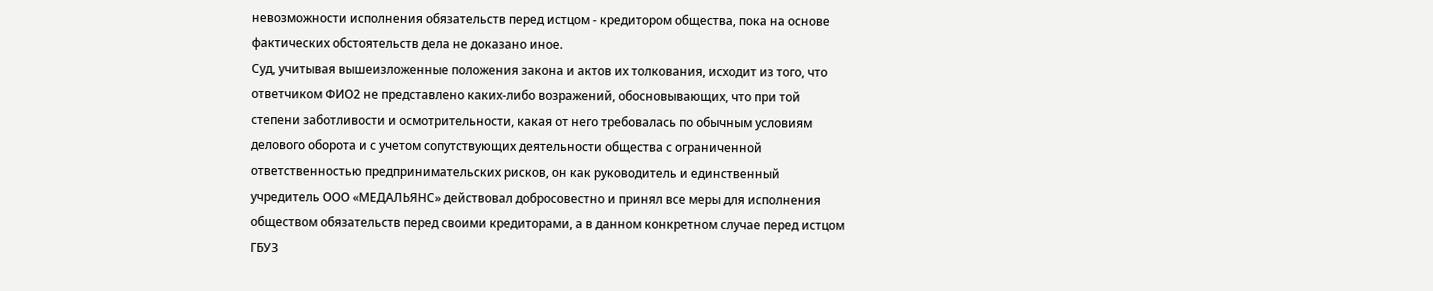невозможности исполнения обязательств перед истцом - кредитором общества, пока на основе фактических обстоятельств дела не доказано иное.
Суд, учитывая вышеизложенные положения закона и актов их толкования, исходит из того, что ответчиком ФИО2 не представлено каких-либо возражений, обосновывающих, что при той степени заботливости и осмотрительности, какая от него требовалась по обычным условиям делового оборота и с учетом сопутствующих деятельности общества с ограниченной ответственностью предпринимательских рисков, он как руководитель и единственный учредитель ООО «МЕДАЛЬЯНС» действовал добросовестно и принял все меры для исполнения обществом обязательств перед своими кредиторами, а в данном конкретном случае перед истцом ГБУЗ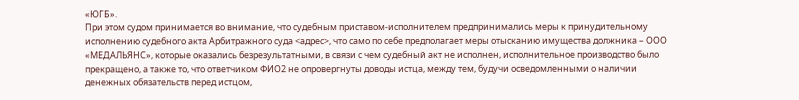«ЮГБ».
При этом судом принимается во внимание, что судебным приставом-исполнителем предпринимались меры к принудительному исполнению судебного акта Арбитражного суда <адрес>, что само по себе предполагает меры отысканию имущества должника – ООО «МЕДАЛЬЯНС», которые оказались безрезультатными, в связи с чем судебный акт не исполнен, исполнительное производство было прекращено, а также то, что ответчиком ФИО2 не опровергнуты доводы истца, между тем, будучи осведомленными о наличии денежных обязательств перед истцом,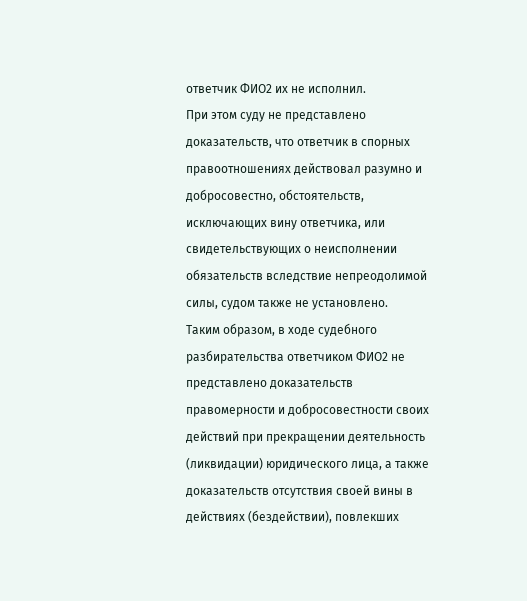ответчик ФИО2 их не исполнил.
При этом суду не представлено доказательств, что ответчик в спорных правоотношениях действовал разумно и добросовестно, обстоятельств, исключающих вину ответчика, или свидетельствующих о неисполнении обязательств вследствие непреодолимой силы, судом также не установлено.
Таким образом, в ходе судебного разбирательства ответчиком ФИО2 не представлено доказательств правомерности и добросовестности своих действий при прекращении деятельность (ликвидации) юридического лица, а также доказательств отсутствия своей вины в действиях (бездействии), повлекших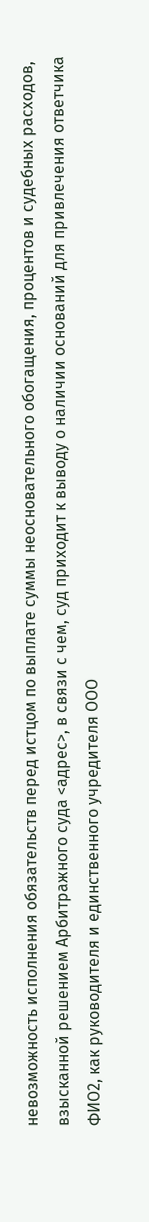невозможность исполнения обязательств перед истцом по выплате суммы неосновательного обогащения, процентов и судебных расходов, взысканной решением Арбитражного суда <адрес>, в связи с чем, суд приходит к выводу о наличии оснований для привлечения ответчика ФИО2, как руководителя и единственного учредителя ООО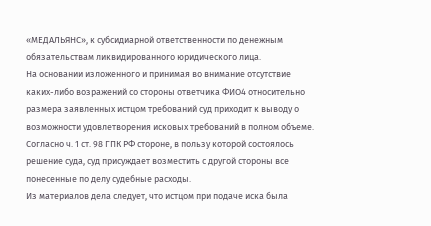«МЕДАЛЬЯНС», к субсидиарной ответственности по денежным обязательствам ликвидированного юридического лица.
На основании изложенного и принимая во внимание отсутствие каких-либо возражений со стороны ответчика ФИО4 относительно размера заявленных истцом требований суд приходит к выводу о возможности удовлетворения исковых требований в полном объеме.
Согласно ч. 1 ст. 98 ГПК РФ стороне, в пользу которой состоялось решение суда, суд присуждает возместить с другой стороны все понесенные по делу судебные расходы.
Из материалов дела следует, что истцом при подаче иска была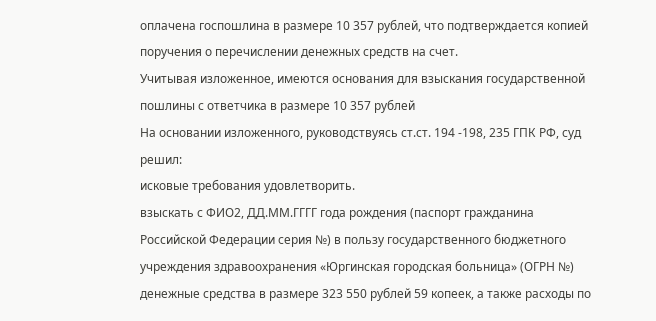оплачена госпошлина в размере 10 357 рублей, что подтверждается копией поручения о перечислении денежных средств на счет.
Учитывая изложенное, имеются основания для взыскания государственной пошлины с ответчика в размере 10 357 рублей
На основании изложенного, руководствуясь ст.ст. 194 -198, 235 ГПК РФ, суд
решил:
исковые требования удовлетворить.
взыскать с ФИО2, ДД.ММ.ГГГГ года рождения (паспорт гражданина Российской Федерации серия №) в пользу государственного бюджетного учреждения здравоохранения «Юргинская городская больница» (ОГРН №) денежные средства в размере 323 550 рублей 59 копеек, а также расходы по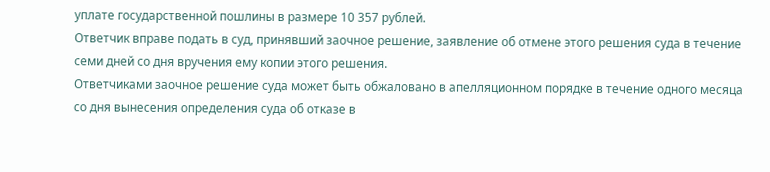уплате государственной пошлины в размере 10 357 рублей.
Ответчик вправе подать в суд, принявший заочное решение, заявление об отмене этого решения суда в течение семи дней со дня вручения ему копии этого решения.
Ответчиками заочное решение суда может быть обжаловано в апелляционном порядке в течение одного месяца со дня вынесения определения суда об отказе в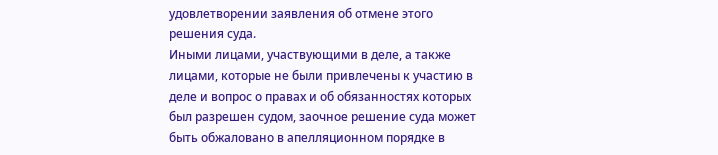удовлетворении заявления об отмене этого решения суда.
Иными лицами, участвующими в деле, а также лицами, которые не были привлечены к участию в деле и вопрос о правах и об обязанностях которых был разрешен судом, заочное решение суда может быть обжаловано в апелляционном порядке в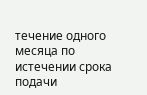течение одного месяца по истечении срока подачи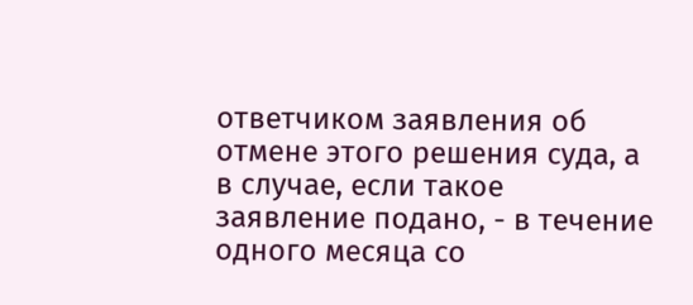ответчиком заявления об отмене этого решения суда, а в случае, если такое заявление подано, - в течение одного месяца со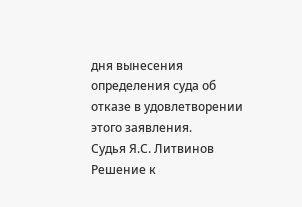дня вынесения определения суда об отказе в удовлетворении этого заявления.
Судья Я.С. Литвинов
Решение к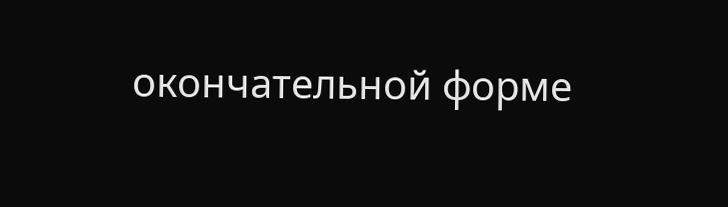окончательной форме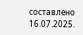составлено 16.07.2025.